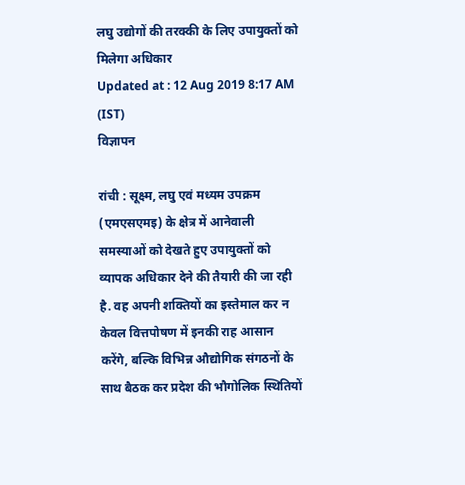लघु उद्योगों की तरक्की के लिए उपायुक्तों को मिलेगा अधिकार
Updated at : 12 Aug 2019 8:17 AM (IST)
विज्ञापन

रांची : सूक्ष्म, लघु एवं मध्यम उपक्रम (एमएसएमइ) के क्षेत्र में आनेवाली समस्याओं को देखते हुए उपायुक्तों को व्यापक अधिकार देने की तैयारी की जा रही है. वह अपनी शक्तियों का इस्तेमाल कर न केवल वित्तपोषण में इनकी राह आसान करेंगे, बल्कि विभिन्न औद्योगिक संगठनों के साथ बैठक कर प्रदेश की भौगोलिक स्थितियों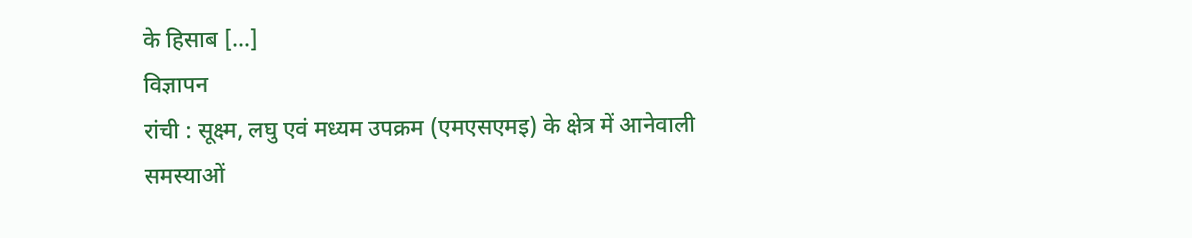के हिसाब […]
विज्ञापन
रांची : सूक्ष्म, लघु एवं मध्यम उपक्रम (एमएसएमइ) के क्षेत्र में आनेवाली समस्याओं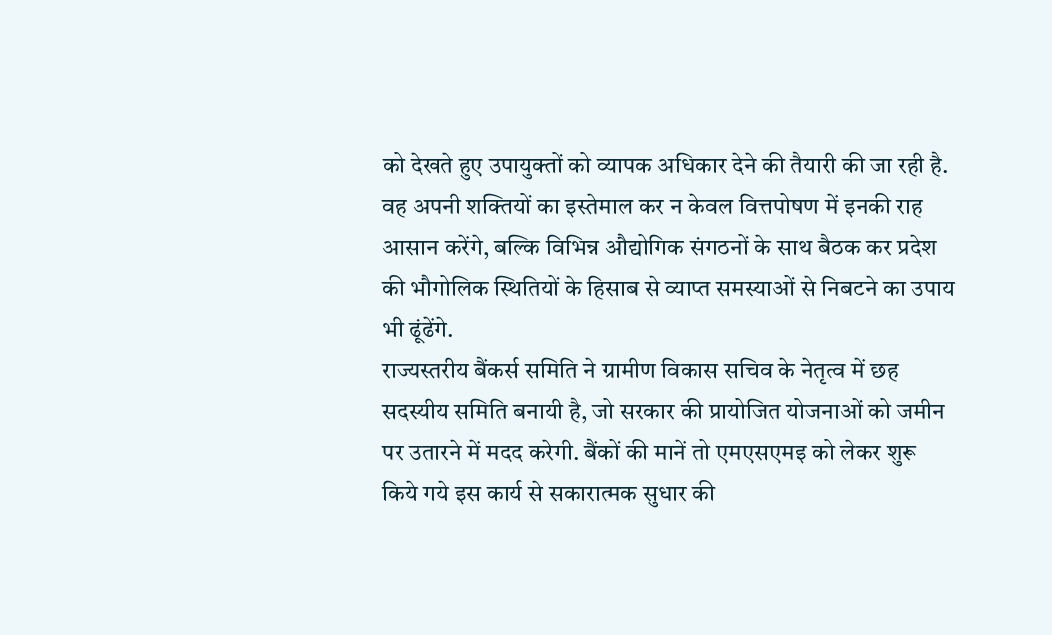को देखते हुए उपायुक्तों को व्यापक अधिकार देने की तैयारी की जा रही है. वह अपनी शक्तियों का इस्तेमाल कर न केवल वित्तपोषण में इनकी राह आसान करेंगे, बल्कि विभिन्न औद्योगिक संगठनों के साथ बैठक कर प्रदेश की भौगोलिक स्थितियों के हिसाब से व्याप्त समस्याओं से निबटने का उपाय भी ढूंढेंगे.
राज्यस्तरीय बैंकर्स समिति ने ग्रामीण विकास सचिव के नेतृत्व में छह सदस्यीय समिति बनायी है, जो सरकार की प्रायोजित योजनाओं को जमीन पर उतारने में मदद करेगी. बैंकों की मानें तो एमएसएमइ को लेकर शुरू किये गये इस कार्य से सकारात्मक सुधार की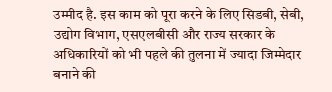उम्मीद है. इस काम को पूरा करने के लिए सिडबी, सेबी, उद्योग विभाग, एसएलबीसी और राज्य सरकार के अधिकारियों को भी पहले की तुलना में ज्यादा जिम्मेदार बनाने की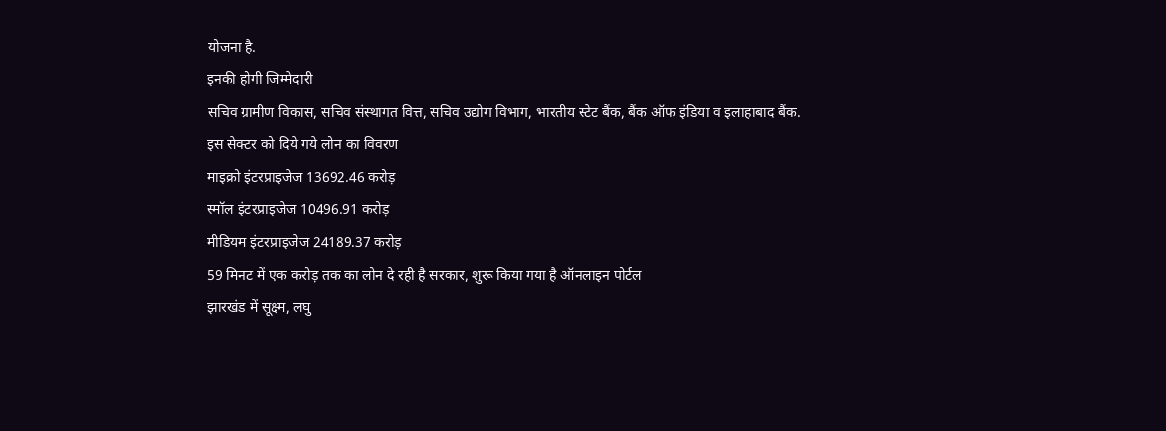योजना है.
इनकी होगी जिम्मेदारी
सचिव ग्रामीण विकास, सचिव संस्थागत वित्त, सचिव उद्योग विभाग, भारतीय स्टेट बैंक, बैंक ऑफ इंडिया व इलाहाबाद बैंक.
इस सेक्टर को दिये गये लोन का विवरण
माइक्रो इंटरप्राइजेज 13692.46 करोड़
स्मॉल इंटरप्राइजेज 10496.91 करोड़
मीडियम इंटरप्राइजेज 24189.37 करोड़
59 मिनट में एक करोड़ तक का लोन दे रही है सरकार, शुरू किया गया है ऑनलाइन पोर्टल
झारखंड में सूक्ष्म, लघु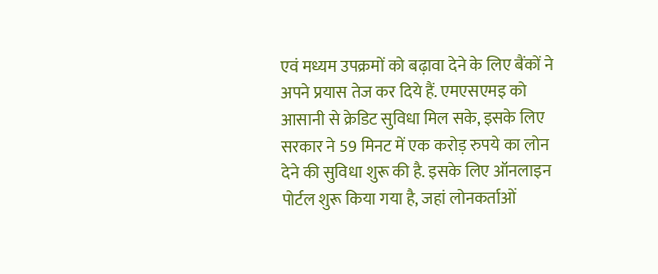एवं मध्यम उपक्रमों को बढ़ावा देने के लिए बैंकों ने अपने प्रयास तेज कर दिये हैं. एमएसएमइ को आसानी से क्रेडिट सुविधा मिल सके, इसके लिए सरकार ने 59 मिनट में एक करोड़ रुपये का लोन देने की सुविधा शुरू की है. इसके लिए ऑनलाइन पोर्टल शुरू किया गया है, जहां लोनकर्ताओं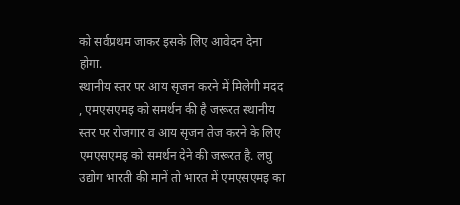को सर्वप्रथम जाकर इसके लिए आवेदन देना होगा.
स्थानीय स्तर पर आय सृजन करने में मिलेगी मदद , एमएसएमइ को समर्थन की है जरूरत स्थानीय स्तर पर रोजगार व आय सृजन तेज करने के लिए एमएसएमइ को समर्थन देने की जरूरत है. लघु उद्योग भारती की मानें तो भारत में एमएसएमइ का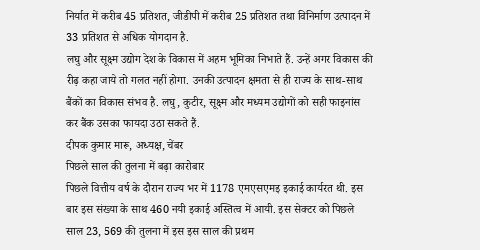निर्यात में करीब 45 प्रतिशत, जीडीपी में करीब 25 प्रतिशत तथा विनिर्माण उत्पादन में 33 प्रतिशत से अधिक योगदान है.
लघु और सूक्ष्म उद्योग देश के विकास में अहम भूमिका निभाते हैं. उन्हें अगर विकास की रीढ़ कहा जाये तो गलत नहीं होगा. उनकी उत्पादन क्षमता से ही राज्य के साथ-साथ बैंकों का विकास संभव है. लघु, कुटीर, सूक्ष्म और मध्यम उद्योगों को सही फाइनांस कर बैंक उसका फायदा उठा सकते हैं.
दीपक कुमार मारू, अध्यक्ष, चेंबर
पिछले साल की तुलना में बढ़ा कारोबार
पिछले वित्तीय वर्ष के दौरान राज्य भर में 1178 एमएसएमइ इकाई कार्यरत थी. इस बार इस संख्या के साथ 460 नयी इकाई अस्तित्व में आयी. इस सेक्टर को पिछले साल 23, 569 की तुलना में इस इस साल की प्रथम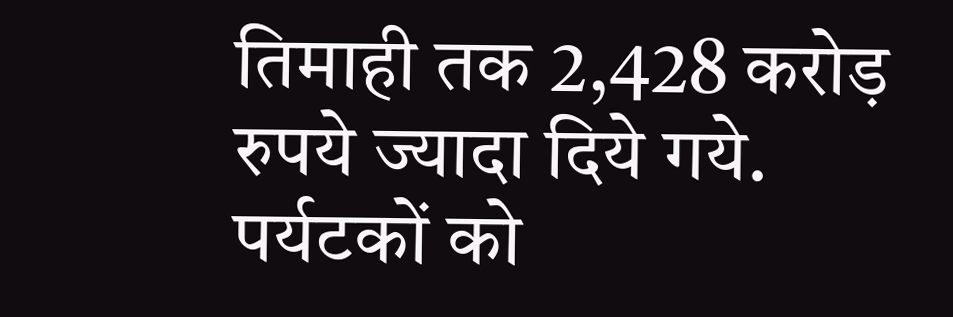तिमाही तक 2,428 करोड़ रुपये ज्यादा दिये गये.
पर्यटकों को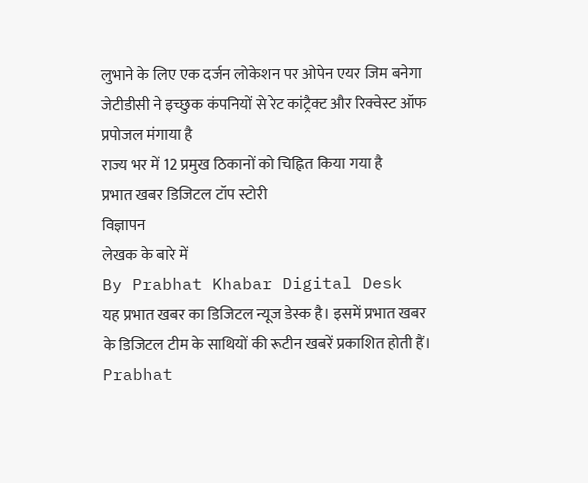लुभाने के लिए एक दर्जन लोकेशन पर ओपेन एयर जिम बनेगा
जेटीडीसी ने इच्छुक कंपनियों से रेट कांट्रैक्ट और रिक्वेस्ट ऑफ प्रपोजल मंगाया है
राज्य भर में 12 प्रमुख ठिकानों को चिह्नित किया गया है
प्रभात खबर डिजिटल टॉप स्टोरी
विज्ञापन
लेखक के बारे में
By Prabhat Khabar Digital Desk
यह प्रभात खबर का डिजिटल न्यूज डेस्क है। इसमें प्रभात खबर के डिजिटल टीम के साथियों की रूटीन खबरें प्रकाशित होती हैं।
Prabhat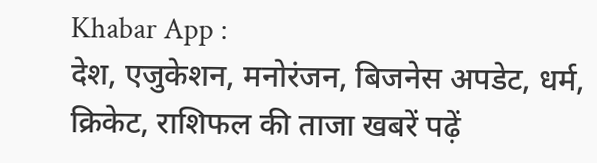Khabar App :
देश, एजुकेशन, मनोरंजन, बिजनेस अपडेट, धर्म, क्रिकेट, राशिफल की ताजा खबरें पढ़ें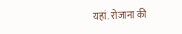यहां. रोजाना की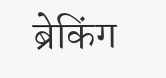ब्रेकिंग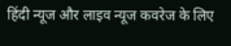हिंदी न्यूज और लाइव न्यूज कवरेज के लिए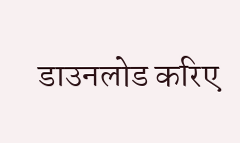डाउनलोड करिए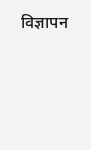विज्ञापन